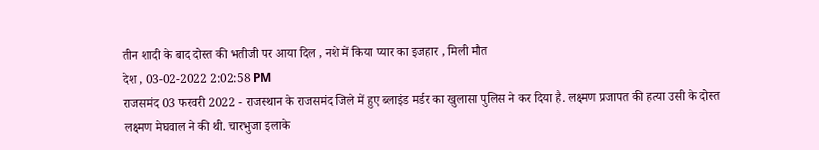तीन शादी के बाद दोस्त की भतीजी पर आया दिल , नशे में किया प्यार का इजहार , मिली मौत
देश , 03-02-2022 2:02:58 PM
राजसमंद 03 फरवरी 2022 - राजस्थान के राजसमंद जिले में हुए ब्लाइंड मर्डर का खुलासा पुलिस ने कर दिया है. लक्ष्मण प्रजापत की हत्या उसी के दोस्त लक्ष्मण मेघवाल ने की थी. चारभुजा इलाके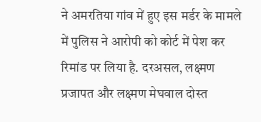ने अमरतिया गांव में हुए इस मर्डर के मामले में पुलिस ने आरोपी को कोर्ट में पेश कर रिमांड पर लिया है. दरअसल, लक्ष्मण प्रजापत और लक्ष्मण मेघवाल दोस्त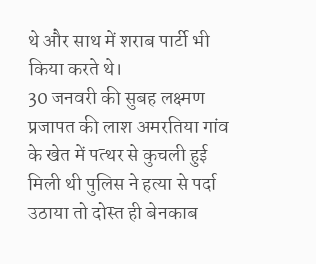थे और साथ में शराब पार्टी भी किया करते थे।
30 जनवरी की सुबह लक्ष्मण प्रजापत की लाश अमरतिया गांव के खेत में पत्थर से कुचली हुई मिली थी पुलिस ने हत्या से पर्दा उठाया तो दोस्त ही बेनकाब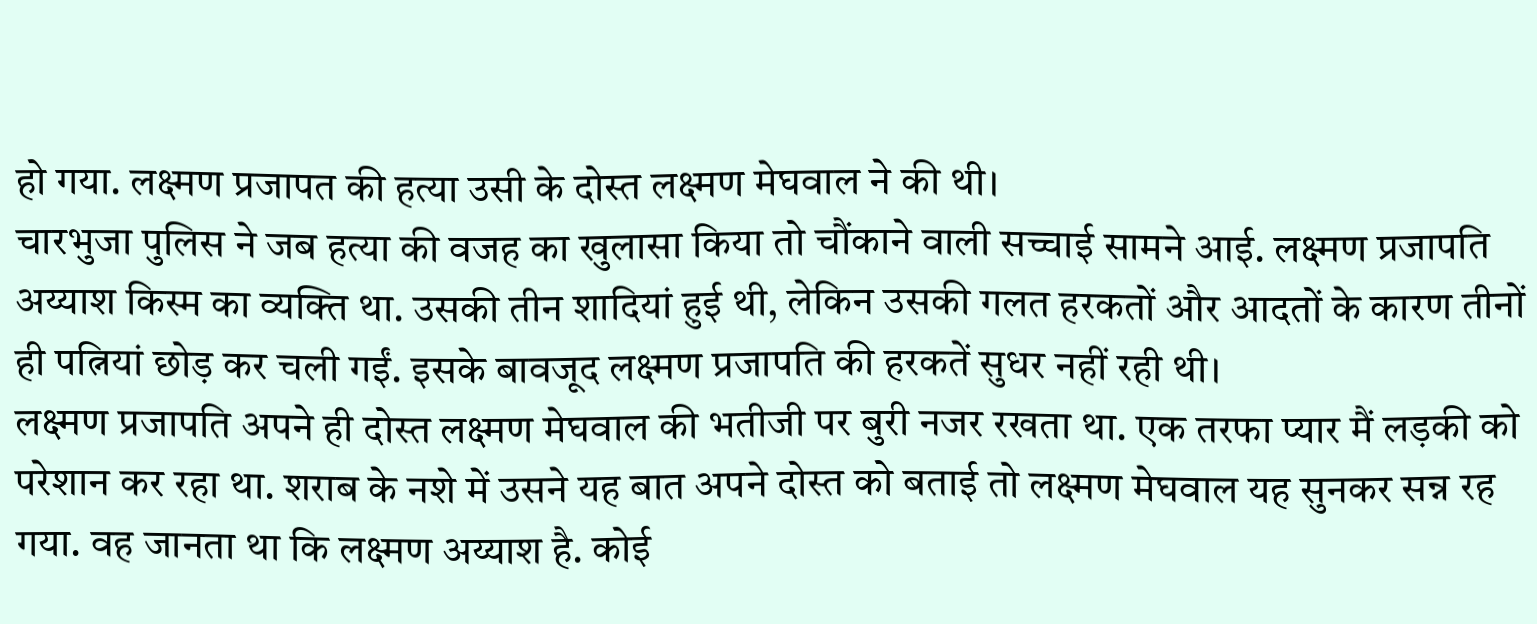हो गया. लक्ष्मण प्रजापत की हत्या उसी के दोस्त लक्ष्मण मेघवाल ने की थी।
चारभुजा पुलिस ने जब हत्या की वजह का खुलासा किया तो चौंकाने वाली सच्चाई सामने आई. लक्ष्मण प्रजापति अय्याश किस्म का व्यक्ति था. उसकी तीन शादियां हुई थी, लेकिन उसकी गलत हरकतों और आदतों के कारण तीनों ही पत्नियां छोड़ कर चली गईं. इसके बावजूद लक्ष्मण प्रजापति की हरकतें सुधर नहीं रही थी।
लक्ष्मण प्रजापति अपने ही दोस्त लक्ष्मण मेघवाल की भतीजी पर बुरी नजर रखता था. एक तरफा प्यार मैं लड़की को परेशान कर रहा था. शराब के नशे में उसने यह बात अपने दोस्त को बताई तो लक्ष्मण मेघवाल यह सुनकर सन्न रह गया. वह जानता था कि लक्ष्मण अय्याश है. कोई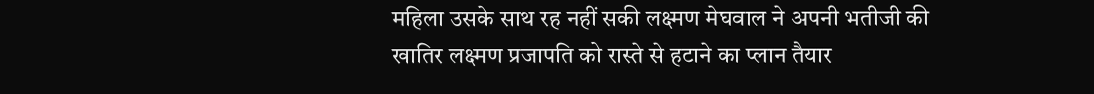महिला उसके साथ रह नहीं सकी लक्ष्मण मेघवाल ने अपनी भतीजी की खातिर लक्ष्मण प्रजापति को रास्ते से हटाने का प्लान तैयार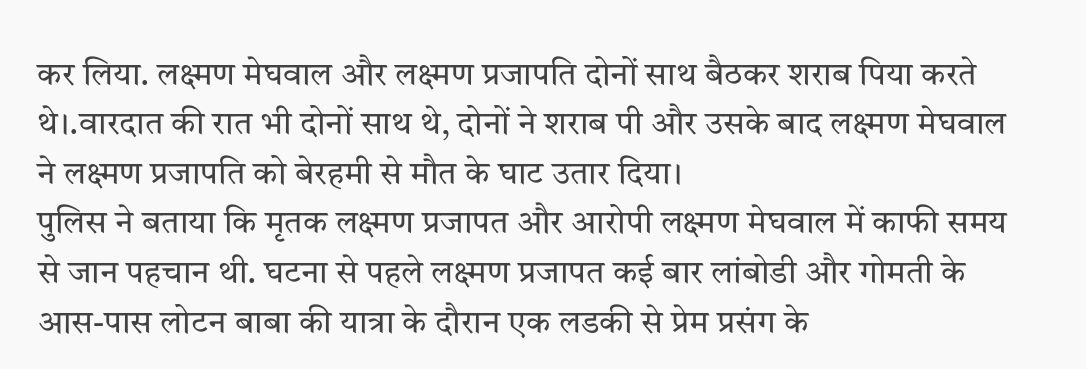कर लिया. लक्ष्मण मेघवाल और लक्ष्मण प्रजापति दोनों साथ बैठकर शराब पिया करते थे।.वारदात की रात भी दोनों साथ थे, दोनों ने शराब पी और उसके बाद लक्ष्मण मेघवाल ने लक्ष्मण प्रजापति को बेरहमी से मौत के घाट उतार दिया।
पुलिस ने बताया कि मृतक लक्ष्मण प्रजापत और आरोपी लक्ष्मण मेघवाल में काफी समय से जान पहचान थी. घटना से पहले लक्ष्मण प्रजापत कई बार लांबोडी और गोमती के आस-पास लोटन बाबा की यात्रा के दौरान एक लडकी से प्रेम प्रसंग के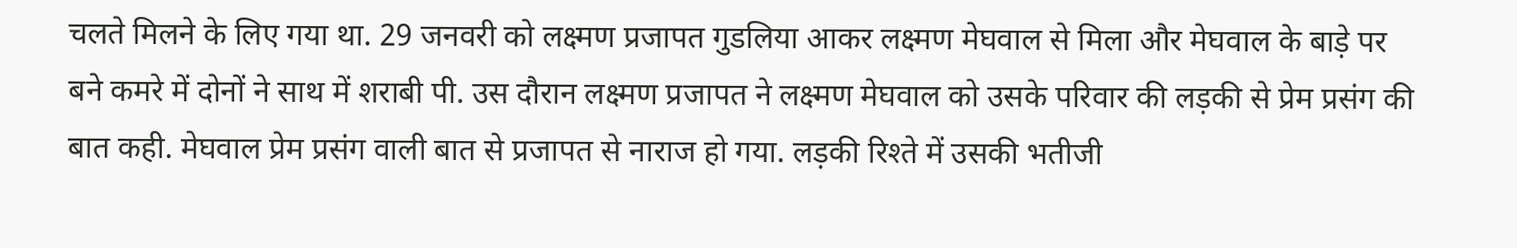चलते मिलने के लिए गया था. 29 जनवरी को लक्ष्मण प्रजापत गुडलिया आकर लक्ष्मण मेघवाल से मिला और मेघवाल के बाड़े पर बने कमरे में दोनों ने साथ में शराबी पी. उस दौरान लक्ष्मण प्रजापत ने लक्ष्मण मेघवाल को उसके परिवार की लड़की से प्रेम प्रसंग की बात कही. मेघवाल प्रेम प्रसंग वाली बात से प्रजापत से नाराज हो गया. लड़की रिश्ते में उसकी भतीजी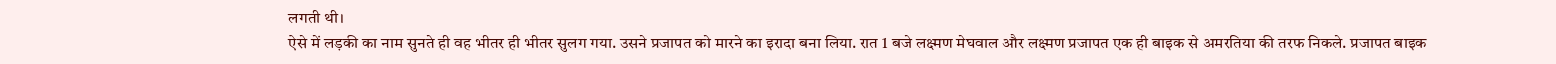लगती थी।
ऐसे में लड़की का नाम सुनते ही वह भीतर ही भीतर सुलग गया. उसने प्रजापत को मारने का इरादा बना लिया. रात 1 बजे लक्ष्मण मेघवाल और लक्ष्मण प्रजापत एक ही बाइक से अमरतिया की तरफ निकले. प्रजापत बाइक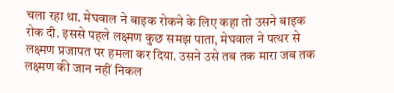चला रहा था. मेघवाल ने बाइक रोकने के लिए कहा तो उसने बाइक रोक दी. इससे पहले लक्ष्मण कुछ समझ पाता, मेघवाल ने पत्थर से लक्ष्मण प्रजापत पर हमला कर दिया. उसने उसे तब तक मारा जब तक लक्ष्मण की जान नहीं निकल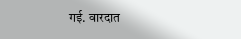गई. वारदात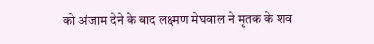को अंजाम देने के बाद लक्ष्मण मेघवाल ने मृतक के शव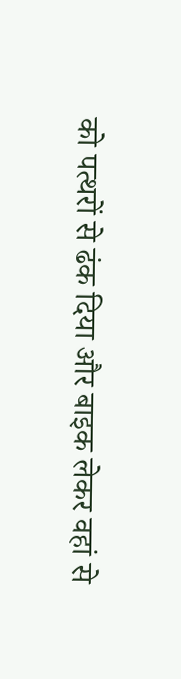को पत्थरों से ढंक दिया और बाइक लेकर वहां से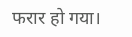फरार हो गया।